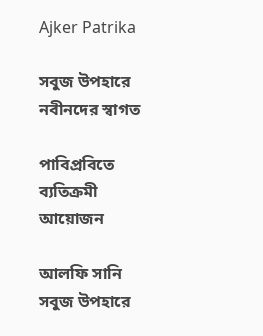Ajker Patrika

সবুজ উপহারে নবীনদের স্বাগত

পাবিপ্রবিতে ব্যতিক্রমী আয়োজন

আলফি সানি
সবুজ উপহারে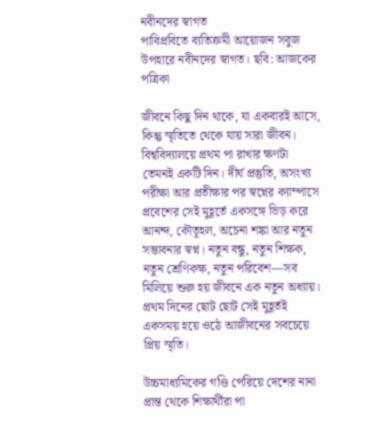নবীনদের স্বাগত
পাবিপ্রবিতে ব্যতিক্রমী আয়োজন সবুজ উপহারে নবীনদের স্বাগত। ছবি: আজকের পত্রিকা

জীবনে কিছু দিন থাকে, যা একবারই আসে, কিন্তু স্মৃতিতে থেকে যায় সারা জীবন। বিশ্ববিদ্যালয়ে প্রথম পা রাখার ক্ষণটা তেমনই একটি দিন। দীর্ঘ প্রস্তুতি, অসংখ্য পরীক্ষা আর প্রতীক্ষার পর স্বপ্নের ক্যাম্পাসে প্রবেশের সেই মুহূর্তে একসঙ্গে ভিড় করে আনন্দ, কৌতূহল, অচেনা শঙ্কা আর নতুন সম্ভাবনার স্বপ্ন। নতুন বন্ধু, নতুন শিক্ষক, নতুন শ্রেণিকক্ষ, নতুন পরিবেশ—সব মিলিয়ে শুরু হয় জীবনে এক নতুন অধ্যায়। প্রথম দিনের ছোট ছোট সেই মুহূর্তই একসময় হয়ে ওঠে আজীবনের সবচেয়ে প্রিয় স্মৃতি।

উচ্চমাধ্যমিকের গণ্ডি পেরিয়ে দেশের নানা প্রান্ত থেকে শিক্ষার্থীরা পা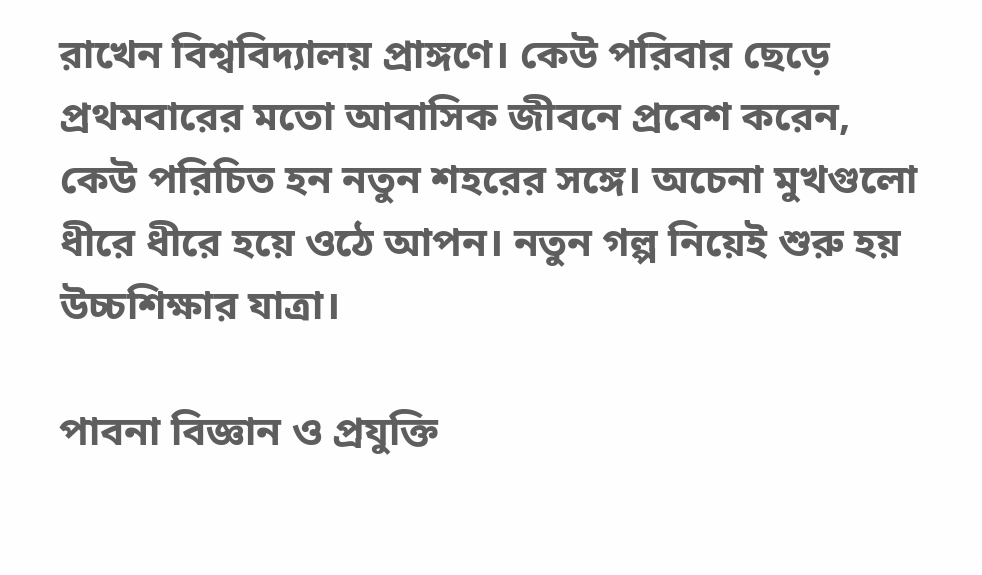রাখেন বিশ্ববিদ্যালয় প্রাঙ্গণে। কেউ পরিবার ছেড়ে প্রথমবারের মতো আবাসিক জীবনে প্রবেশ করেন, কেউ পরিচিত হন নতুন শহরের সঙ্গে। অচেনা মুখগুলো ধীরে ধীরে হয়ে ওঠে আপন। নতুন গল্প নিয়েই শুরু হয় উচ্চশিক্ষার যাত্রা।

পাবনা বিজ্ঞান ও প্রযুক্তি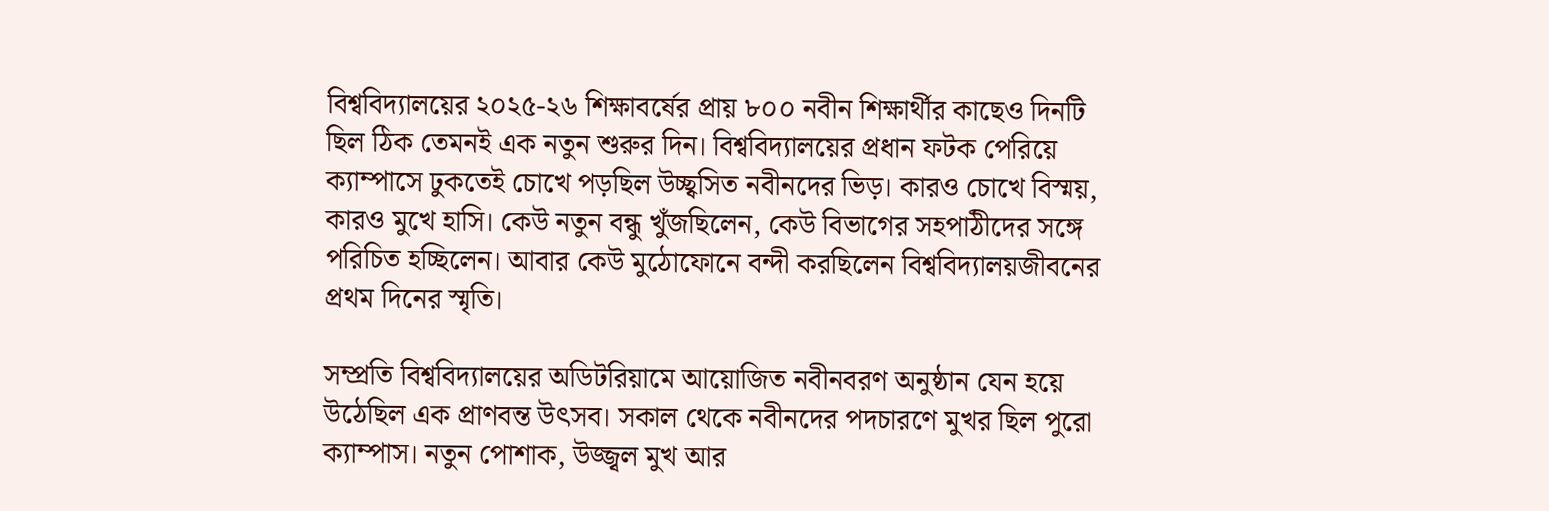বিশ্ববিদ্যালয়ের ২০২৫-২৬ শিক্ষাবর্ষের প্রায় ৮০০ নবীন শিক্ষার্থীর কাছেও দিনটি ছিল ঠিক তেমনই এক নতুন শুরুর দিন। বিশ্ববিদ্যালয়ের প্রধান ফটক পেরিয়ে ক্যাম্পাসে ঢুকতেই চোখে পড়ছিল উচ্ছ্বসিত নবীনদের ভিড়। কারও চোখে বিস্ময়, কারও মুখে হাসি। কেউ নতুন বন্ধু খুঁজছিলেন, কেউ বিভাগের সহপাঠীদের সঙ্গে পরিচিত হচ্ছিলেন। আবার কেউ মুঠোফোনে বন্দী করছিলেন বিশ্ববিদ্যালয়জীবনের প্রথম দিনের স্মৃতি।

সম্প্রতি বিশ্ববিদ্যালয়ের অডিটরিয়ামে আয়োজিত নবীনবরণ অনুষ্ঠান যেন হয়ে উঠেছিল এক প্রাণবন্ত উৎসব। সকাল থেকে নবীনদের পদচারণে মুখর ছিল পুরো ক্যাম্পাস। নতুন পোশাক, উজ্জ্বল মুখ আর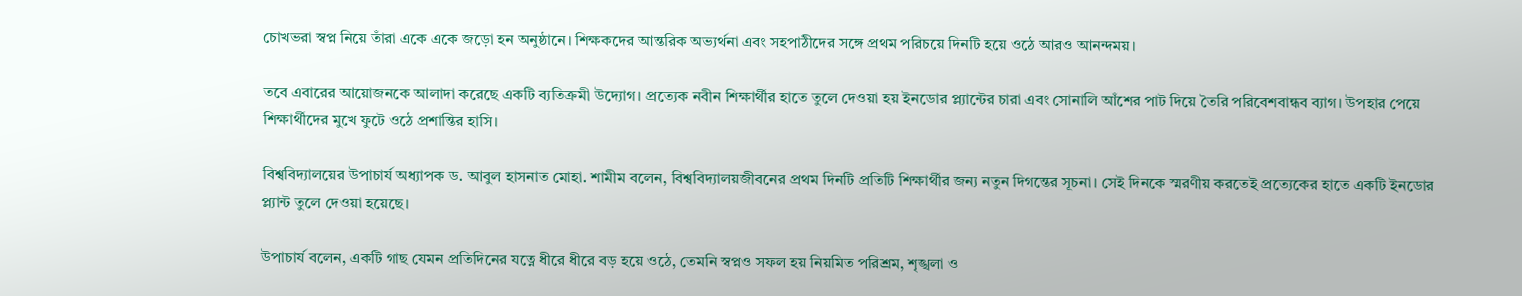চোখভরা স্বপ্ন নিয়ে তাঁরা একে একে জড়ো হন অনুষ্ঠানে। শিক্ষকদের আন্তরিক অভ্যর্থনা এবং সহপাঠীদের সঙ্গে প্রথম পরিচয়ে দিনটি হয়ে ওঠে আরও আনন্দময়।

তবে এবারের আয়োজনকে আলাদা করেছে একটি ব্যতিক্রমী উদ্যোগ। প্রত্যেক নবীন শিক্ষার্থীর হাতে তুলে দেওয়া হয় ইনডোর প্ল্যান্টের চারা এবং সোনালি আঁশের পাট দিয়ে তৈরি পরিবেশবান্ধব ব্যাগ। উপহার পেয়ে শিক্ষার্থীদের মুখে ফুটে ওঠে প্রশান্তির হাসি।

বিশ্ববিদ্যালয়ের উপাচার্য অধ্যাপক ড. আবুল হাসনাত মোহা. শামীম বলেন, বিশ্ববিদ্যালয়জীবনের প্রথম দিনটি প্রতিটি শিক্ষার্থীর জন্য নতুন দিগন্তের সূচনা। সেই দিনকে স্মরণীয় করতেই প্রত্যেকের হাতে একটি ইনডোর প্ল্যান্ট তুলে দেওয়া হয়েছে।

উপাচার্য বলেন, একটি গাছ যেমন প্রতিদিনের যত্নে ধীরে ধীরে বড় হয়ে ওঠে, তেমনি স্বপ্নও সফল হয় নিয়মিত পরিশ্রম, শৃঙ্খলা ও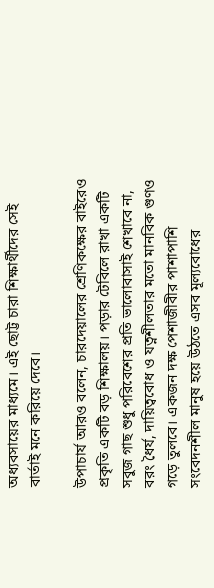অধ্যবসায়ের মাধ্যমে। এই ছোট্ট চারা শিক্ষার্থীদের সেই বার্তাই মনে করিয়ে দেবে।

উপাচার্য আরও বলেন, চারদেয়ালের শ্রেণিকক্ষের বাইরেও প্রকৃতি একটি বড় শিক্ষালয়। পড়ার টেবিলে রাখা একটি সবুজ গাছ শুধু পরিবেশের প্রতি ভালোবাসাই শেখাবে না, বরং ধৈর্য, দায়িত্ববোধ ও যত্নশীলতার মতো মানবিক গুণও গড়ে তুলবে। একজন দক্ষ পেশাজীবীর পাশাপাশি সংবেদনশীল মানুষ হয়ে উঠতে এসব মূল্যবোধের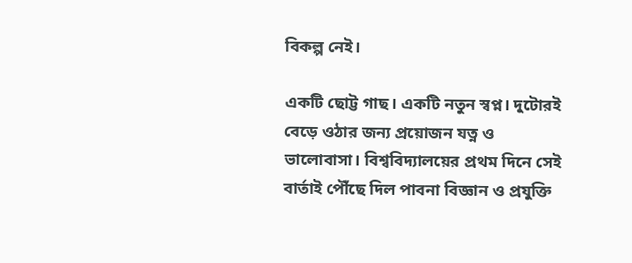বিকল্প নেই।

একটি ছোট্ট গাছ। একটি নতুন স্বপ্ন। দুটোরই বেড়ে ওঠার জন্য প্রয়োজন যত্ন ও ভালোবাসা। বিশ্ববিদ্যালয়ের প্রথম দিনে সেই বার্তাই পৌঁছে দিল পাবনা বিজ্ঞান ও প্রযুক্তি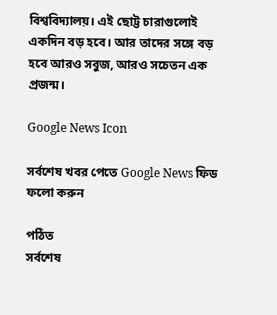বিশ্ববিদ্যালয়। এই ছোট্ট চারাগুলোই একদিন বড় হবে। আর তাদের সঙ্গে বড় হবে আরও সবুজ, আরও সচেতন এক প্রজন্ম।

Google News Icon

সর্বশেষ খবর পেতে Google News ফিড ফলো করুন

পঠিত
সর্বশেষ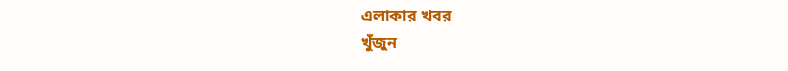এলাকার খবর
খুঁজুন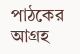পাঠকের আগ্রহ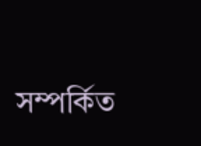সম্পর্কিত